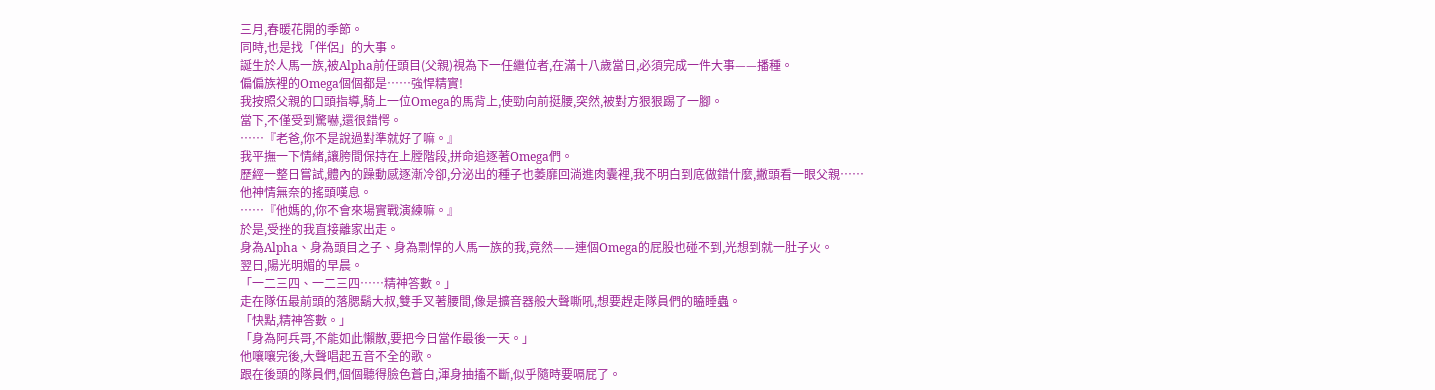三月,春暖花開的季節。
同時,也是找「伴侶」的大事。
誕生於人馬一族,被Alpha前任頭目(父親)視為下一任繼位者,在滿十八歲當日,必須完成一件大事——播種。
偏偏族裡的Omega個個都是……強悍精實!
我按照父親的口頭指導,騎上一位Omega的馬背上,使勁向前挺腰,突然,被對方狠狠踢了一腳。
當下,不僅受到驚嚇,還很錯愕。
……『老爸,你不是說過對準就好了嘛。』
我平撫一下情緒,讓胯間保持在上膛階段,拼命追逐著Omega們。
歷經一整日嘗試,體內的躁動感逐漸冷卻,分泌出的種子也萎靡回淌進肉囊裡,我不明白到底做錯什麼,撇頭看一眼父親……
他神情無奈的搖頭嘆息。
……『他媽的,你不會來場實戰演練嘛。』
於是,受挫的我直接離家出走。
身為Alpha、身為頭目之子、身為剽悍的人馬一族的我,竟然——連個Omega的屁股也碰不到,光想到就一肚子火。
翌日,陽光明媚的早晨。
「一二三四、一二三四……精神答數。」
走在隊伍最前頭的落腮鬍大叔,雙手叉著腰間,像是擴音器般大聲嘶吼,想要趕走隊員們的瞌睡蟲。
「快點,精神答數。」
「身為阿兵哥,不能如此懶散,要把今日當作最後一天。」
他嚷嚷完後,大聲唱起五音不全的歌。
跟在後頭的隊員們,個個聽得臉色蒼白,渾身抽搐不斷,似乎隨時要嗝屁了。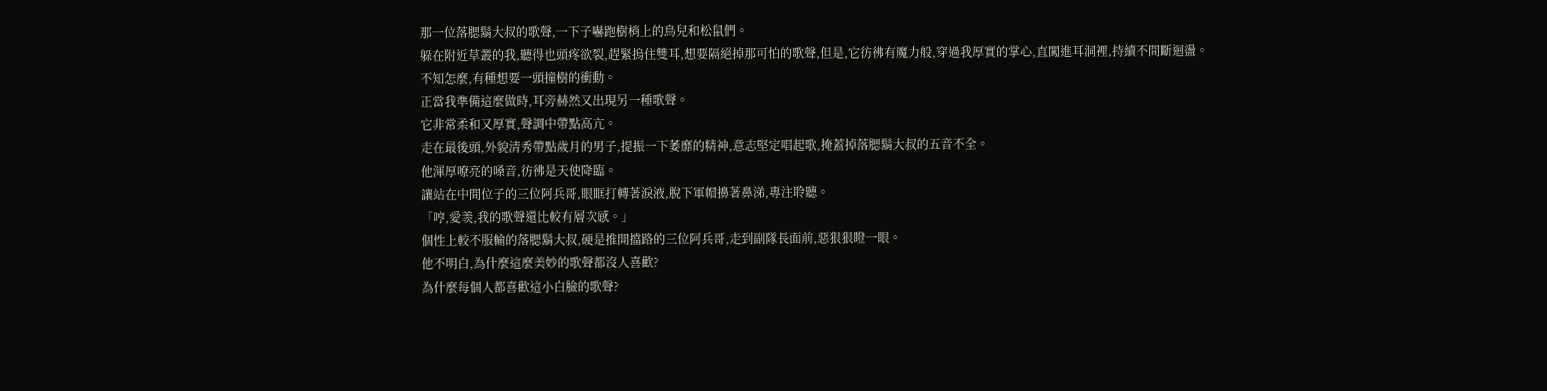那一位落腮鬍大叔的歌聲,一下子嚇跑樹梢上的鳥兒和松鼠們。
躲在附近草叢的我,聽得也頭疼欲裂,趕緊摀住雙耳,想要隔絕掉那可怕的歌聲,但是,它彷彿有魔力般,穿過我厚實的掌心,直闖進耳洞裡,持續不間斷迴盪。
不知怎麼,有種想要一頭撞樹的衝動。
正當我準備這麼做時,耳旁赫然又出現另一種歌聲。
它非常柔和又厚實,聲調中帶點高亢。
走在最後頭,外貌清秀帶點歲月的男子,提振一下萎靡的精神,意志堅定唱起歌,掩蓋掉落腮鬍大叔的五音不全。
他渾厚嘹亮的嗓音,彷彿是天使降臨。
讓站在中間位子的三位阿兵哥,眼眶打轉著淚液,脫下軍帽擤著鼻涕,專注聆聽。
「哼,愛羡,我的歌聲還比較有層次感。」
個性上較不服輸的落腮鬍大叔,硬是推開擋路的三位阿兵哥,走到副隊長面前,惡狠狠瞪一眼。
他不明白,為什麼這麼美妙的歌聲都沒人喜歡?
為什麼每個人都喜歡這小白臉的歌聲?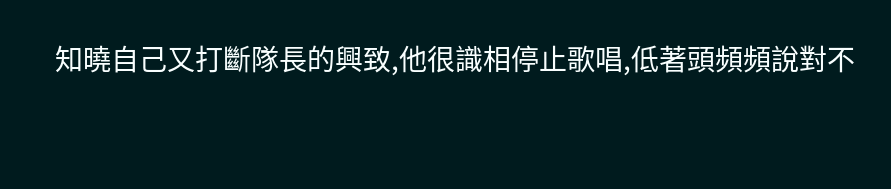知曉自己又打斷隊長的興致,他很識相停止歌唱,低著頭頻頻說對不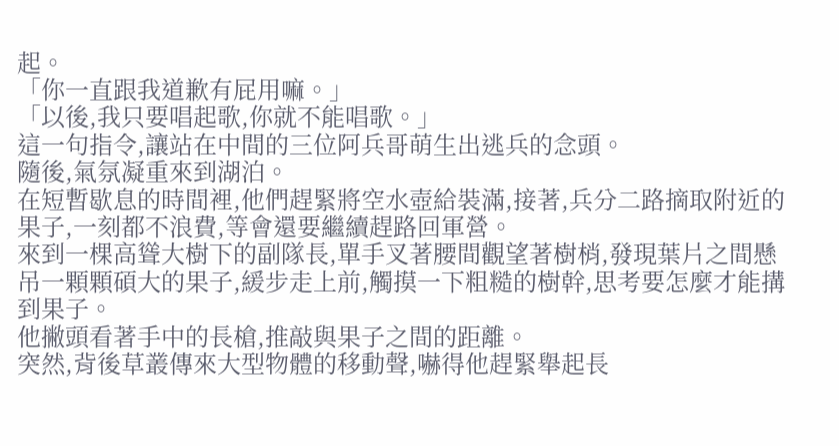起。
「你一直跟我道歉有屁用嘛。」
「以後,我只要唱起歌,你就不能唱歌。」
這一句指令,讓站在中間的三位阿兵哥萌生出逃兵的念頭。
隨後,氣氛凝重來到湖泊。
在短暫歇息的時間裡,他們趕緊將空水壺給裝滿,接著,兵分二路摘取附近的果子,一刻都不浪費,等會還要繼續趕路回軍營。
來到一棵高聳大樹下的副隊長,單手叉著腰間觀望著樹梢,發現葉片之間懸吊一顆顆碩大的果子,緩步走上前,觸摸一下粗糙的樹幹,思考要怎麼才能搆到果子。
他撇頭看著手中的長槍,推敲與果子之間的距離。
突然,背後草叢傳來大型物體的移動聲,嚇得他趕緊舉起長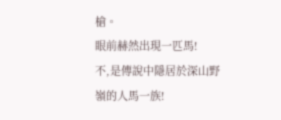槍。
眼前赫然出現一匹馬!
不,是傳說中隱居於深山野嶺的人馬一族!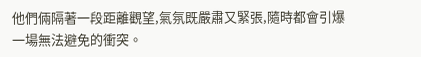他們倆隔著一段距離觀望,氣氛既嚴肅又緊張,隨時都會引爆一場無法避免的衝突。